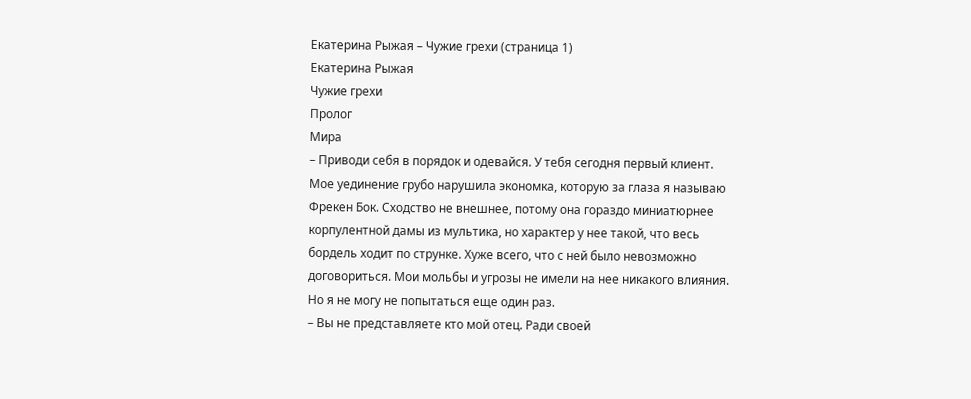Екатерина Рыжая – Чужие грехи (страница 1)
Екатерина Рыжая
Чужие грехи
Пролог
Мира
– Приводи себя в порядок и одевайся. У тебя сегодня первый клиент.
Мое уединение грубо нарушила экономка, которую за глаза я называю Фрекен Бок. Сходство не внешнее, потому она гораздо миниатюрнее корпулентной дамы из мультика, но характер у нее такой, что весь бордель ходит по струнке. Хуже всего, что с ней было невозможно договориться. Мои мольбы и угрозы не имели на нее никакого влияния. Но я не могу не попытаться еще один раз.
– Вы не представляете кто мой отец. Ради своей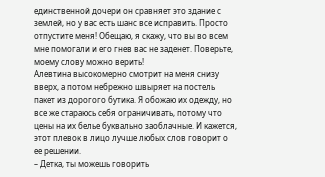единственной дочери он сравняет это здание с землей, но у вас есть шанс все исправить. Просто отпустите меня! Обещаю, я скажу, что вы во всем мне помогали и его гнев вас не заденет. Поверьте, моему слову можно верить!
Алевтина высокомерно смотрит на меня снизу вверх, а потом небрежно швыряет на постель пакет из дорогого бутика. Я обожаю их одежду, но все же стараюсь себя ограничивать, потому что цены на их белье буквально заоблачные. И кажется, этот плевок в лицо лучше любых слов говорит о ее решении.
– Детка, ты можешь говорить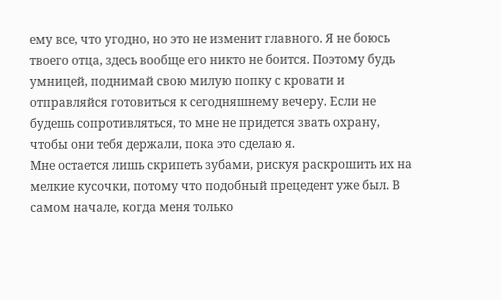ему все, что угодно, но это не изменит главного. Я не боюсь твоего отца, здесь вообще его никто не боится. Поэтому будь умницей, поднимай свою милую попку с кровати и отправляйся готовиться к сегодняшнему вечеру. Если не будешь сопротивляться, то мне не придется звать охрану, чтобы они тебя держали, пока это сделаю я.
Мне остается лишь скрипеть зубами, рискуя раскрошить их на мелкие кусочки, потому что подобный прецедент уже был. В самом начале, когда меня только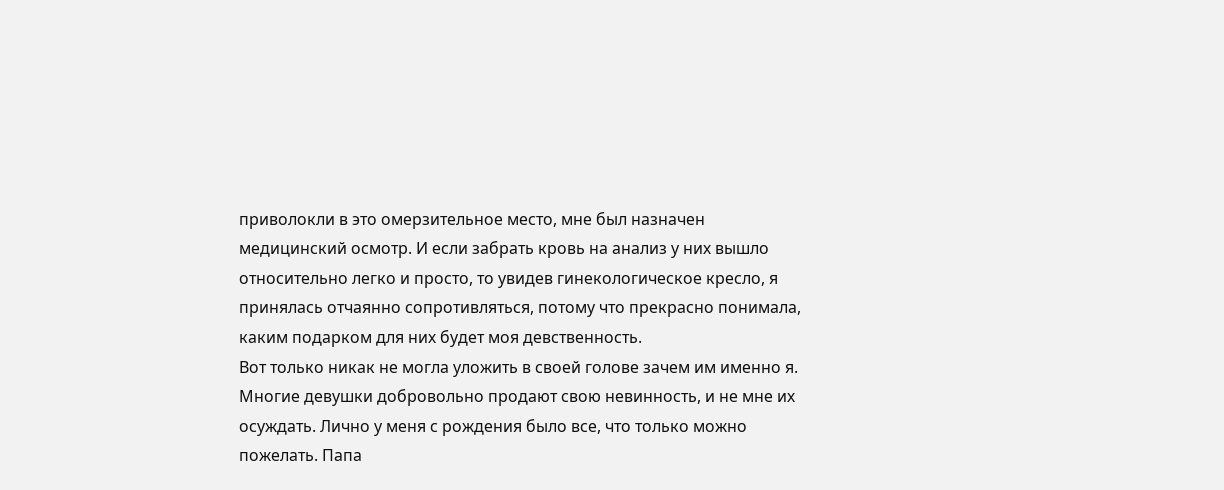приволокли в это омерзительное место, мне был назначен медицинский осмотр. И если забрать кровь на анализ у них вышло относительно легко и просто, то увидев гинекологическое кресло, я принялась отчаянно сопротивляться, потому что прекрасно понимала, каким подарком для них будет моя девственность.
Вот только никак не могла уложить в своей голове зачем им именно я. Многие девушки добровольно продают свою невинность, и не мне их осуждать. Лично у меня с рождения было все, что только можно пожелать. Папа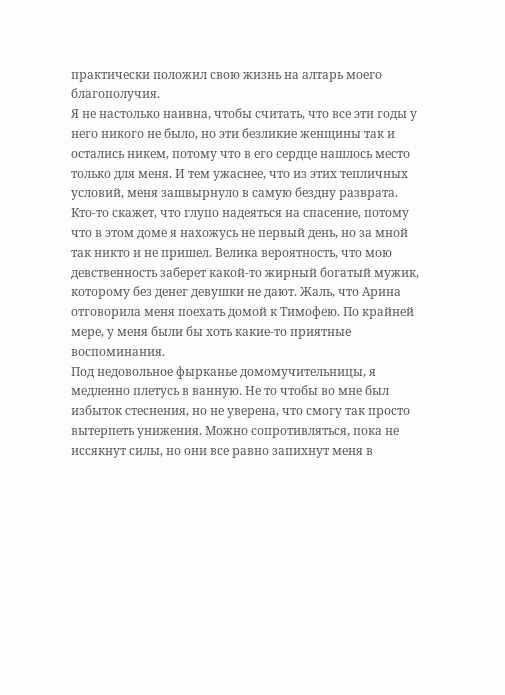практически положил свою жизнь на алтарь моего благополучия.
Я не настолько наивна, чтобы считать, что все эти годы у него никого не было, но эти безликие женщины так и остались никем, потому что в его сердце нашлось место только для меня. И тем ужаснее, что из этих тепличных условий, меня зашвырнуло в самую бездну разврата.
Кто-то скажет, что глупо надеяться на спасение, потому что в этом доме я нахожусь не первый день, но за мной так никто и не пришел. Велика вероятность, что мою девственность заберет какой-то жирный богатый мужик, которому без денег девушки не дают. Жаль, что Арина отговорила меня поехать домой к Тимофею. По крайней мере, у меня были бы хоть какие-то приятные воспоминания.
Под недовольное фырканье домомучительницы, я медленно плетусь в ванную. Не то чтобы во мне был избыток стеснения, но не уверена, что смогу так просто вытерпеть унижения. Можно сопротивляться, пока не иссякнут силы, но они все равно запихнут меня в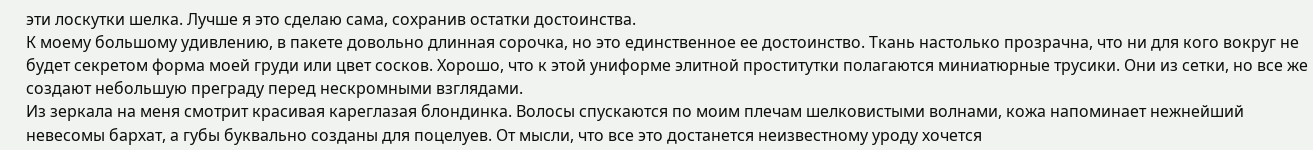эти лоскутки шелка. Лучше я это сделаю сама, сохранив остатки достоинства.
К моему большому удивлению, в пакете довольно длинная сорочка, но это единственное ее достоинство. Ткань настолько прозрачна, что ни для кого вокруг не будет секретом форма моей груди или цвет сосков. Хорошо, что к этой униформе элитной проститутки полагаются миниатюрные трусики. Они из сетки, но все же создают небольшую преграду перед нескромными взглядами.
Из зеркала на меня смотрит красивая кареглазая блондинка. Волосы спускаются по моим плечам шелковистыми волнами, кожа напоминает нежнейший невесомы бархат, а губы буквально созданы для поцелуев. От мысли, что все это достанется неизвестному уроду хочется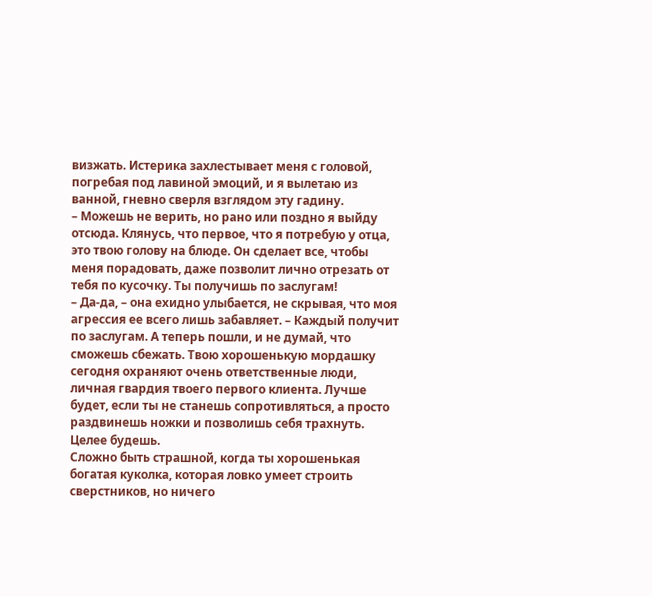визжать. Истерика захлестывает меня с головой, погребая под лавиной эмоций, и я вылетаю из ванной, гневно сверля взглядом эту гадину.
– Можешь не верить, но рано или поздно я выйду отсюда. Клянусь, что первое, что я потребую у отца, это твою голову на блюде. Он сделает все, чтобы меня порадовать, даже позволит лично отрезать от тебя по кусочку. Ты получишь по заслугам!
– Да-да, – она ехидно улыбается, не скрывая, что моя агрессия ее всего лишь забавляет. – Каждый получит по заслугам. А теперь пошли, и не думай, что сможешь сбежать. Твою хорошенькую мордашку сегодня охраняют очень ответственные люди, личная гвардия твоего первого клиента. Лучше будет, если ты не станешь сопротивляться, а просто раздвинешь ножки и позволишь себя трахнуть. Целее будешь.
Сложно быть страшной, когда ты хорошенькая богатая куколка, которая ловко умеет строить сверстников, но ничего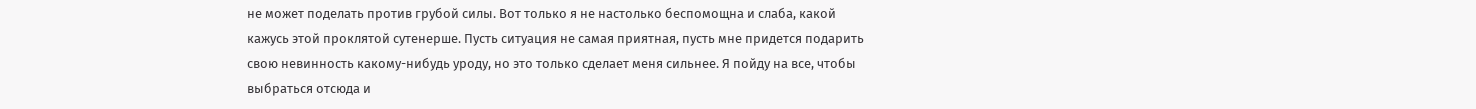не может поделать против грубой силы. Вот только я не настолько беспомощна и слаба, какой кажусь этой проклятой сутенерше. Пусть ситуация не самая приятная, пусть мне придется подарить свою невинность какому-нибудь уроду, но это только сделает меня сильнее. Я пойду на все, чтобы выбраться отсюда и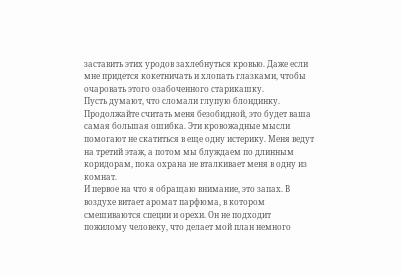заставить этих уродов захлебнуться кровью. Даже если мне придется кокетничать и хлопать глазками, чтобы очаровать этого озабоченного старикашку.
Пусть думают, что сломали глупую блондинку. Продолжайте считать меня безобидной, это будет ваша самая большая ошибка. Эти кровожадные мысли помогают не скатиться в еще одну истерику. Меня ведут на третий этаж, а потом мы блуждаем по длинным коридорам, пока охрана не вталкивает меня в одну из комнат.
И первое на что я обращаю внимание, это запах. В воздухе витает аромат парфюма, в котором смешиваются специи и орехи. Он не подходит пожилому человеку, что делает мой план немного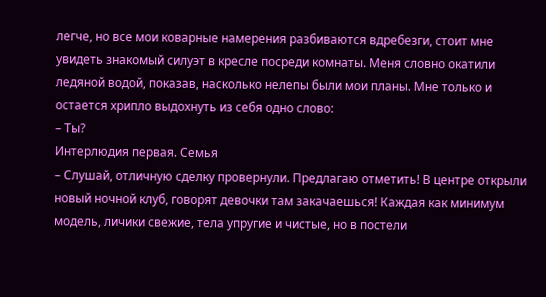легче, но все мои коварные намерения разбиваются вдребезги, стоит мне увидеть знакомый силуэт в кресле посреди комнаты. Меня словно окатили ледяной водой, показав, насколько нелепы были мои планы. Мне только и остается хрипло выдохнуть из себя одно слово:
– Ты?
Интерлюдия первая. Семья
– Слушай, отличную сделку провернули. Предлагаю отметить! В центре открыли новый ночной клуб, говорят девочки там закачаешься! Каждая как минимум модель, личики свежие, тела упругие и чистые, но в постели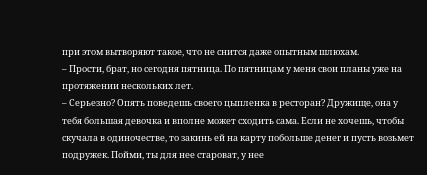при этом вытворяют такое, что не снится даже опытным шлюхам.
– Прости, брат, но сегодня пятница. По пятницам у меня свои планы уже на протяжении нескольких лет.
– Серьезно? Опять поведешь своего цыпленка в ресторан? Дружище, она у тебя большая девочка и вполне может сходить сама. Если не хочешь, чтобы скучала в одиночестве, то закинь ей на карту побольше денег и пусть возьмет подружек. Пойми, ты для нее староват, у нее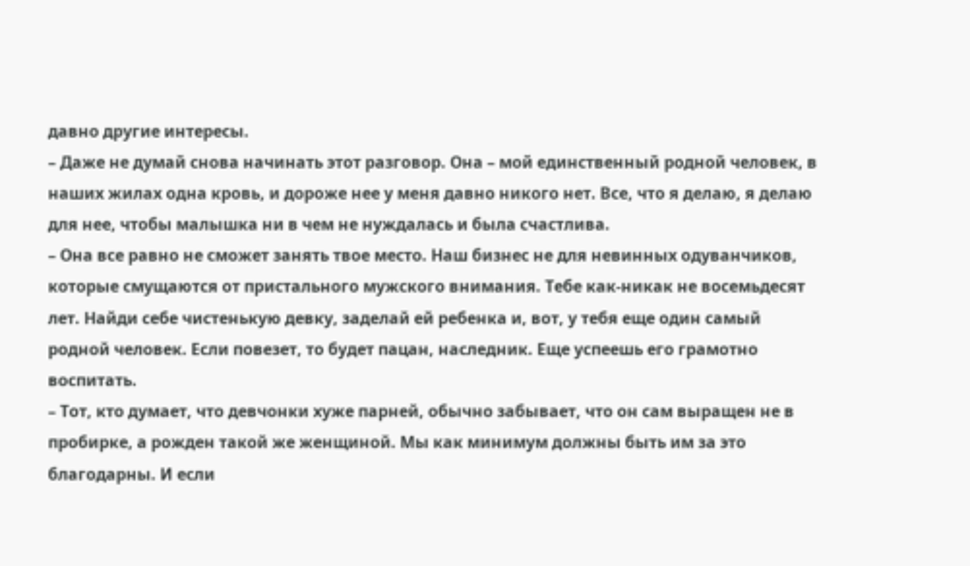давно другие интересы.
– Даже не думай снова начинать этот разговор. Она – мой единственный родной человек, в наших жилах одна кровь, и дороже нее у меня давно никого нет. Все, что я делаю, я делаю для нее, чтобы малышка ни в чем не нуждалась и была счастлива.
– Она все равно не сможет занять твое место. Наш бизнес не для невинных одуванчиков, которые смущаются от пристального мужского внимания. Тебе как-никак не восемьдесят лет. Найди себе чистенькую девку, заделай ей ребенка и, вот, у тебя еще один самый родной человек. Если повезет, то будет пацан, наследник. Еще успеешь его грамотно воспитать.
– Тот, кто думает, что девчонки хуже парней, обычно забывает, что он сам выращен не в пробирке, а рожден такой же женщиной. Мы как минимум должны быть им за это благодарны. И если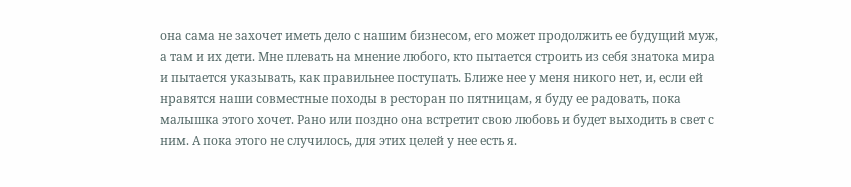она сама не захочет иметь дело с нашим бизнесом, его может продолжить ее будущий муж, а там и их дети. Мне плевать на мнение любого, кто пытается строить из себя знатока мира и пытается указывать, как правильнее поступать. Ближе нее у меня никого нет, и, если ей нравятся наши совместные походы в ресторан по пятницам, я буду ее радовать, пока малышка этого хочет. Рано или поздно она встретит свою любовь и будет выходить в свет с ним. А пока этого не случилось, для этих целей у нее есть я.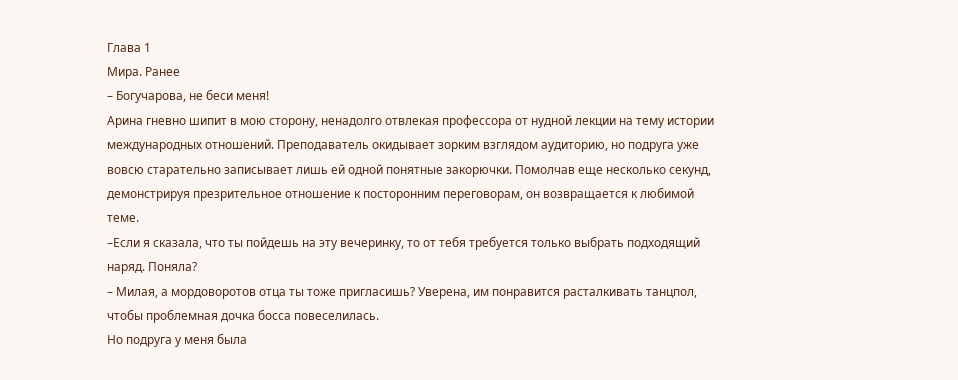Глава 1
Мира. Ранее
– Богучарова, не беси меня!
Арина гневно шипит в мою сторону, ненадолго отвлекая профессора от нудной лекции на тему истории международных отношений. Преподаватель окидывает зорким взглядом аудиторию, но подруга уже вовсю старательно записывает лишь ей одной понятные закорючки. Помолчав еще несколько секунд, демонстрируя презрительное отношение к посторонним переговорам, он возвращается к любимой теме.
–Если я сказала, что ты пойдешь на эту вечеринку, то от тебя требуется только выбрать подходящий наряд. Поняла?
– Милая, а мордоворотов отца ты тоже пригласишь? Уверена, им понравится расталкивать танцпол, чтобы проблемная дочка босса повеселилась.
Но подруга у меня была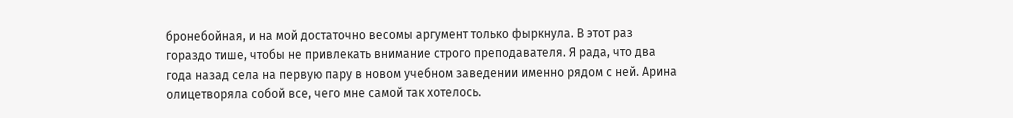бронебойная, и на мой достаточно весомы аргумент только фыркнула. В этот раз гораздо тише, чтобы не привлекать внимание строго преподавателя. Я рада, что два года назад села на первую пару в новом учебном заведении именно рядом с ней. Арина олицетворяла собой все, чего мне самой так хотелось.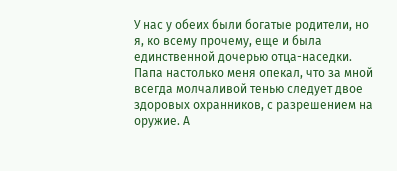У нас у обеих были богатые родители, но я, ко всему прочему, еще и была единственной дочерью отца-наседки. Папа настолько меня опекал, что за мной всегда молчаливой тенью следует двое здоровых охранников, с разрешением на оружие. А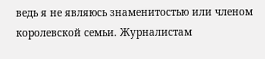ведь я не являюсь знаменитостью или членом королевской семьи. Журналистам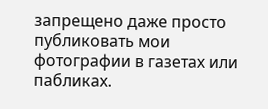запрещено даже просто публиковать мои фотографии в газетах или пабликах.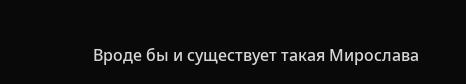Вроде бы и существует такая Мирослава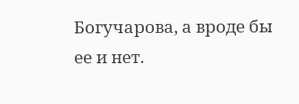Богучарова, а вроде бы ее и нет.